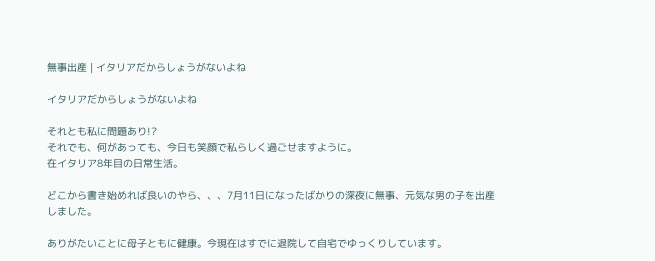無事出産 | イタリアだからしょうがないよね

イタリアだからしょうがないよね

それとも私に問題あり!?
それでも、何があっても、今日も笑顔で私らしく過ごせますように。
在イタリア8年目の日常生活。

どこから書き始めれば良いのやら、、、7月11日になったばかりの深夜に無事、元気な男の子を出産しました。

ありがたいことに母子ともに健康。今現在はすでに退院して自宅でゆっくりしています。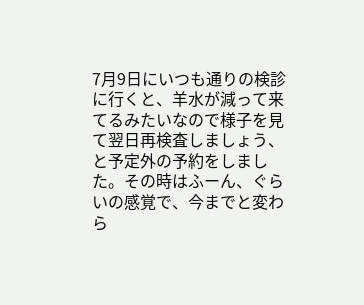7月9日にいつも通りの検診に行くと、羊水が減って来てるみたいなので様子を見て翌日再検査しましょう、と予定外の予約をしました。その時はふーん、ぐらいの感覚で、今までと変わら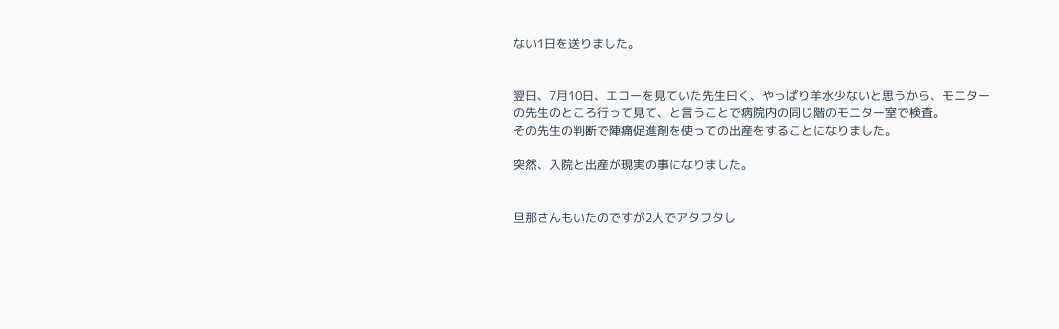ない1日を送りました。


翌日、7月10日、エコーを見ていた先生曰く、やっぱり羊水少ないと思うから、モニターの先生のところ行って見て、と言うことで病院内の同じ階のモニター室で検査。
その先生の判断で陣痛促進剤を使っての出産をすることになりました。

突然、入院と出産が現実の事になりました。


旦那さんもいたのですが2人でアタフタし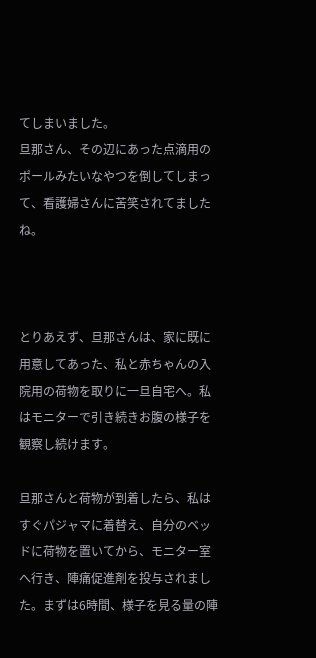てしまいました。
旦那さん、その辺にあった点滴用のポールみたいなやつを倒してしまって、看護婦さんに苦笑されてましたね。



とりあえず、旦那さんは、家に既に用意してあった、私と赤ちゃんの入院用の荷物を取りに一旦自宅へ。私はモニターで引き続きお腹の様子を観察し続けます。

旦那さんと荷物が到着したら、私はすぐパジャマに着替え、自分のベッドに荷物を置いてから、モニター室へ行き、陣痛促進剤を投与されました。まずは6時間、様子を見る量の陣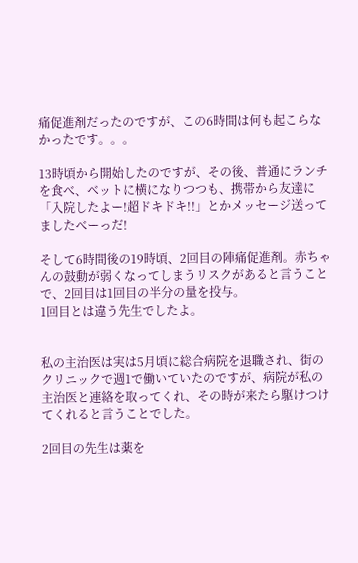痛促進剤だったのですが、この6時間は何も起こらなかったです。。。

13時頃から開始したのですが、その後、普通にランチを食べ、ベットに横になりつつも、携帯から友達に「入院したよー!超ドキドキ!!」とかメッセージ送ってましたべーっだ!

そして6時間後の19時頃、2回目の陣痛促進剤。赤ちゃんの鼓動が弱くなってしまうリスクがあると言うことで、2回目は1回目の半分の量を投与。
1回目とは違う先生でしたよ。


私の主治医は実は5月頃に総合病院を退職され、街のクリニックで週1で働いていたのですが、病院が私の主治医と連絡を取ってくれ、その時が来たら駆けつけてくれると言うことでした。

2回目の先生は薬を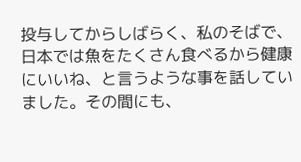投与してからしばらく、私のそばで、日本では魚をたくさん食べるから健康にいいね、と言うような事を話していました。その間にも、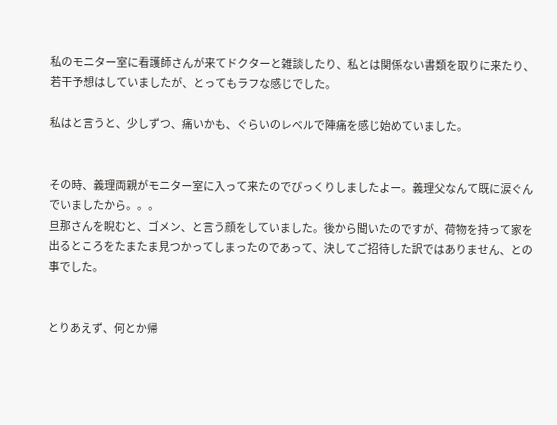私のモニター室に看護師さんが来てドクターと雑談したり、私とは関係ない書類を取りに来たり、若干予想はしていましたが、とってもラフな感じでした。

私はと言うと、少しずつ、痛いかも、ぐらいのレベルで陣痛を感じ始めていました。


その時、義理両親がモニター室に入って来たのでびっくりしましたよー。義理父なんて既に涙ぐんでいましたから。。。
旦那さんを睨むと、ゴメン、と言う顔をしていました。後から聞いたのですが、荷物を持って家を出るところをたまたま見つかってしまったのであって、決してご招待した訳ではありません、との事でした。


とりあえず、何とか帰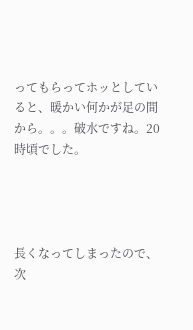ってもらってホッとしていると、暖かい何かが足の間から。。。破水ですね。20時頃でした。




長くなってしまったので、次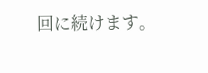回に続けます。